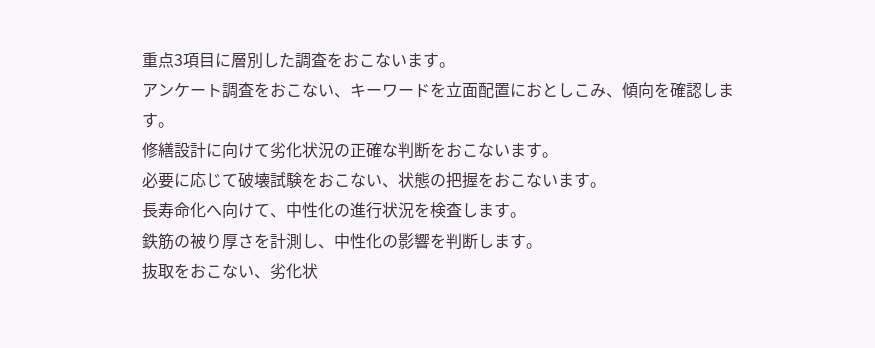重点3項目に層別した調査をおこないます。
アンケート調査をおこない、キーワードを立面配置におとしこみ、傾向を確認します。
修繕設計に向けて劣化状況の正確な判断をおこないます。
必要に応じて破壊試験をおこない、状態の把握をおこないます。
長寿命化へ向けて、中性化の進行状況を検査します。
鉄筋の被り厚さを計測し、中性化の影響を判断します。
抜取をおこない、劣化状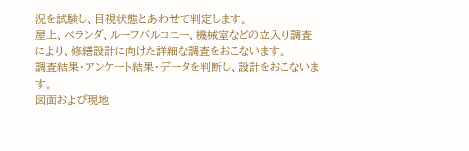況を試験し、目視状態とあわせて判定します。
屋上、ベランダ、ルーフバルコニー、機械室などの立入り調査により、修繕設計に向けた詳細な調査をおこないます。
調査結果・アンケート結果・データを判断し、設計をおこないます。
図面および現地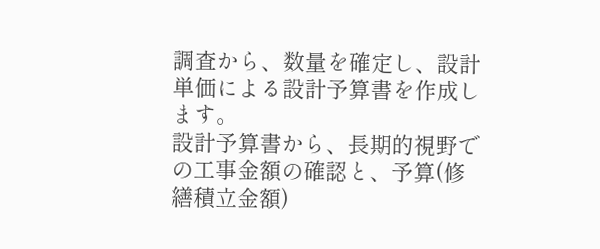調査から、数量を確定し、設計単価による設計予算書を作成します。
設計予算書から、長期的視野での工事金額の確認と、予算(修繕積立金額)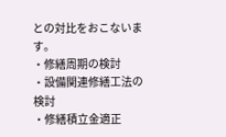との対比をおこないます。
・修繕周期の検討
・設備関連修繕工法の検討
・修繕積立金適正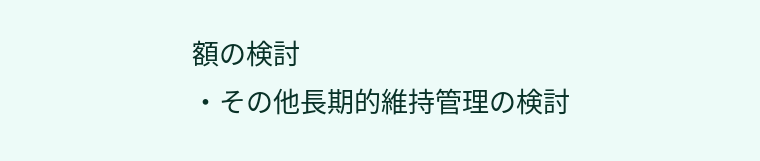額の検討
・その他長期的維持管理の検討